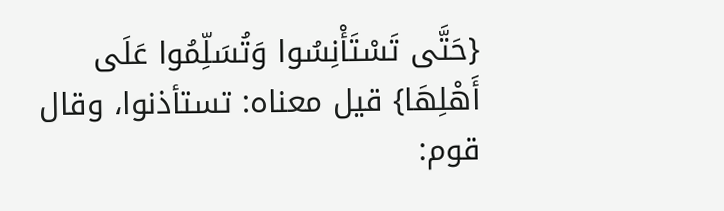{حَتَّى تَسْتَأْنِسُوا وَتُسَلِّمُوا عَلَى أَهْلِهَا} قيل معناه: تستأذنوا، وقال قوم: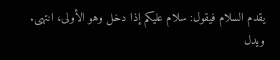يقدم السلام فيقول: سلام عليكم إذا دخل وهو الأولى، انتهى.
ويدل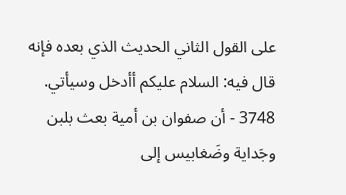على القول الثاني الحديث الذي بعده فإنه قال فيه: السلام عليكم أأدخل وسيأتي.
3748 - أن صفوان بن أمية بعث بلبن وجَداية وضَغابيس إلى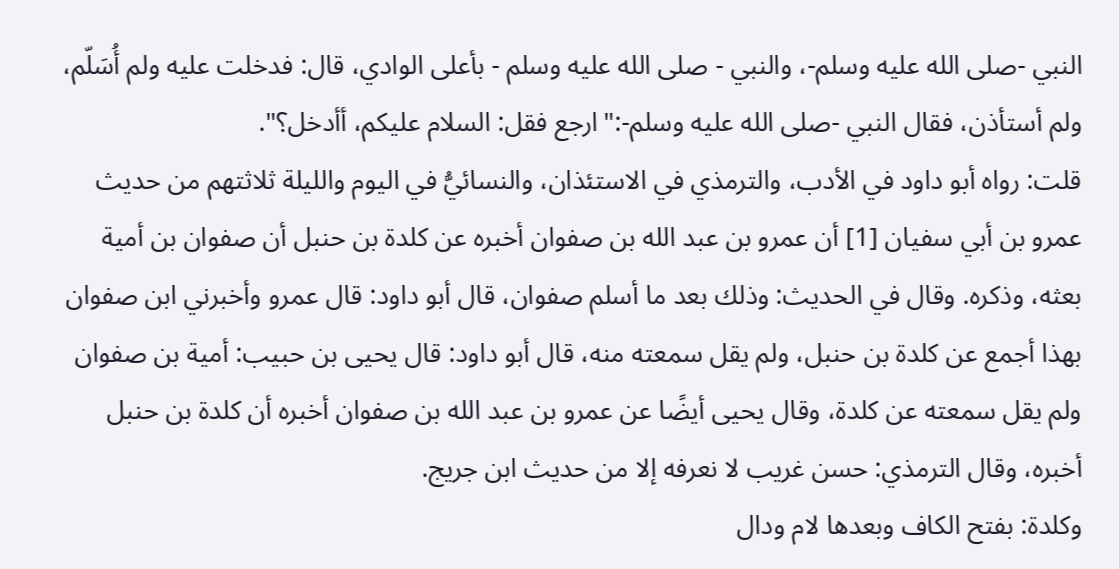النبي -صلى الله عليه وسلم-، والنبي - صلى الله عليه وسلم - بأعلى الوادي، قال: فدخلت عليه ولم أُسَلّم، ولم أستأذن، فقال النبي -صلى الله عليه وسلم-:"ارجع فقل: السلام عليكم، أأدخل؟".
قلت: رواه أبو داود في الأدب، والترمذي في الاستئذان، والنسائيُّ في اليوم والليلة ثلاثتهم من حديث عمرو بن أبي سفيان [1] أن عمرو بن عبد الله بن صفوان أخبره عن كلدة بن حنبل أن صفوان بن أمية بعثه، وذكره. وقال في الحديث: وذلك بعد ما أسلم صفوان، قال أبو داود: قال عمرو وأخبرني ابن صفوان بهذا أجمع عن كلدة بن حنبل، ولم يقل سمعته منه، قال أبو داود: قال يحيى بن حبيب: أمية بن صفوان ولم يقل سمعته عن كلدة، وقال يحيى أيضًا عن عمرو بن عبد الله بن صفوان أخبره أن كلدة بن حنبل أخبره، وقال الترمذي: حسن غريب لا نعرفه إلا من حديث ابن جريج.
وكلدة: بفتح الكاف وبعدها لام ودال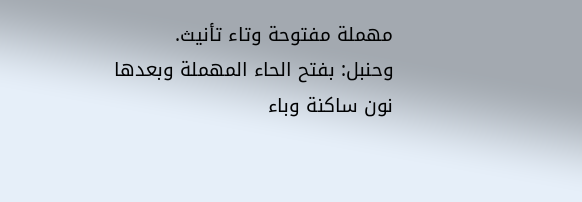مهملة مفتوحة وتاء تأنيث.
وحنبل: بفتح الحاء المهملة وبعدها نون ساكنة وباء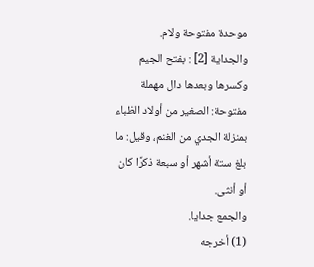موحدة مفتوحة ولام.
والجداية [2] : بفتح الجيم وكسرها وبعدها دال مهملة مفتوحة: الصغير من أولاد الظباء بمنزلة الجدي من الغنم، وقيل: ما بلغ ستة أشهر أو سبعة ذكرًا كان أو أنثى.
والجمع جدايا.
(1) أخرجه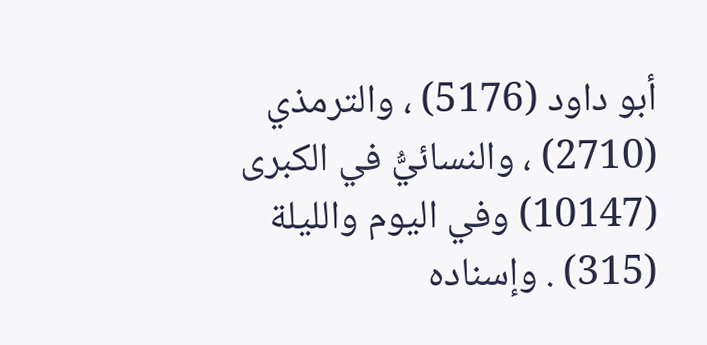أبو داود (5176) ، والترمذي (2710) ، والنسائيُّ في الكبرى (10147) وفي اليوم والليلة (315) . وإسناده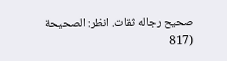صحيح رجاله ثقات. انظر: الصحيحة (817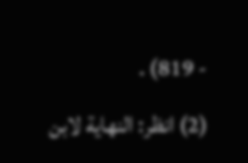- 819) .
(2) انظر: النهاية لابن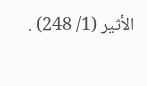الأثير (1/ 248) .